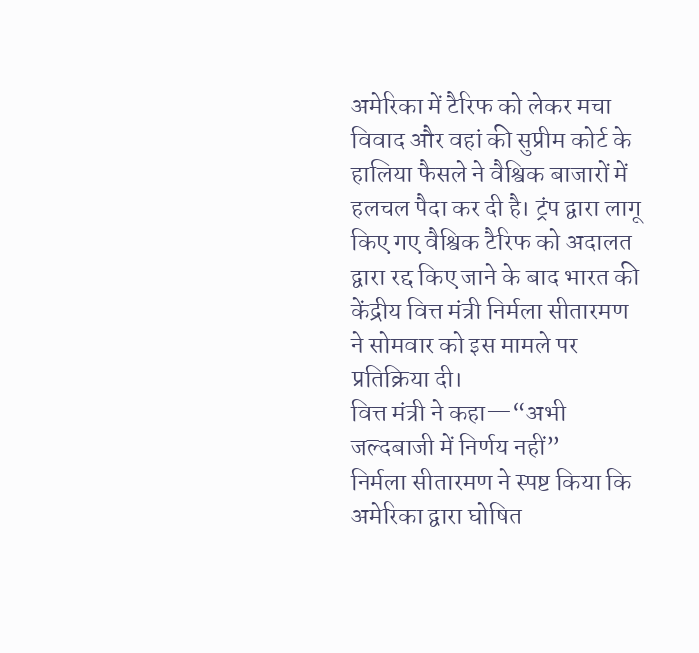अमेरिका में टैरिफ को लेकर मचा विवाद और वहां की सुप्रीम कोर्ट के हालिया फैसले ने वैश्विक बाजारों में हलचल पैदा कर दी है। ट्रंप द्वारा लागू किए गए वैश्विक टैरिफ को अदालत द्वारा रद्द किए जाने के बाद भारत की केंद्रीय वित्त मंत्री निर्मला सीतारमण ने सोमवार को इस मामले पर प्रतिक्रिया दी।
वित्त मंत्री ने कहा—“अभी जल्दबाजी में निर्णय नहीं”
निर्मला सीतारमण ने स्पष्ट किया कि अमेरिका द्वारा घोषित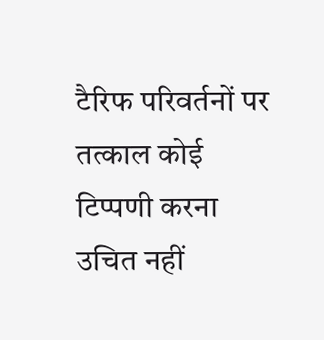टैरिफ परिवर्तनों पर तत्काल कोई टिप्पणी करना उचित नहीं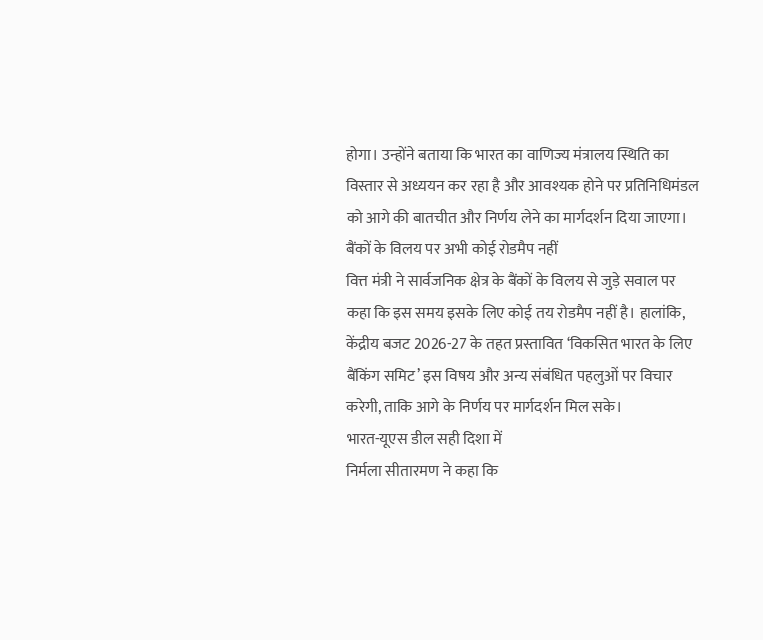होगा। उन्होंने बताया कि भारत का वाणिज्य मंत्रालय स्थिति का विस्तार से अध्ययन कर रहा है और आवश्यक होने पर प्रतिनिधिमंडल को आगे की बातचीत और निर्णय लेने का मार्गदर्शन दिया जाएगा।
बैंकों के विलय पर अभी कोई रोडमैप नहीं
वित्त मंत्री ने सार्वजनिक क्षेत्र के बैंकों के विलय से जुड़े सवाल पर कहा कि इस समय इसके लिए कोई तय रोडमैप नहीं है। हालांकि, केंद्रीय बजट 2026-27 के तहत प्रस्तावित ‘विकसित भारत के लिए बैंकिंग समिट’ इस विषय और अन्य संबंधित पहलुओं पर विचार करेगी, ताकि आगे के निर्णय पर मार्गदर्शन मिल सके।
भारत-यूएस डील सही दिशा में
निर्मला सीतारमण ने कहा कि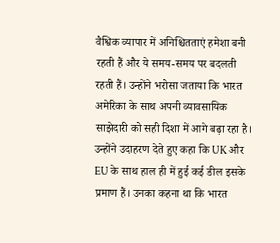वैश्विक व्यापार में अनिश्चितताएं हमेशा बनी रहती हैं और ये समय-समय पर बदलती रहती हैं। उन्होंने भरोसा जताया कि भारत अमेरिका के साथ अपनी व्यावसायिक साझेदारी को सही दिशा में आगे बढ़ा रहा है। उन्होंने उदाहरण देते हुए कहा कि UK और EU के साथ हाल ही में हुई कई डील इसके प्रमाण हैं। उनका कहना था कि भारत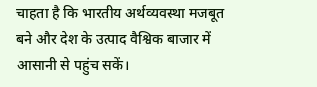चाहता है कि भारतीय अर्थव्यवस्था मजबूत बने और देश के उत्पाद वैश्विक बाजार में आसानी से पहुंच सकें।